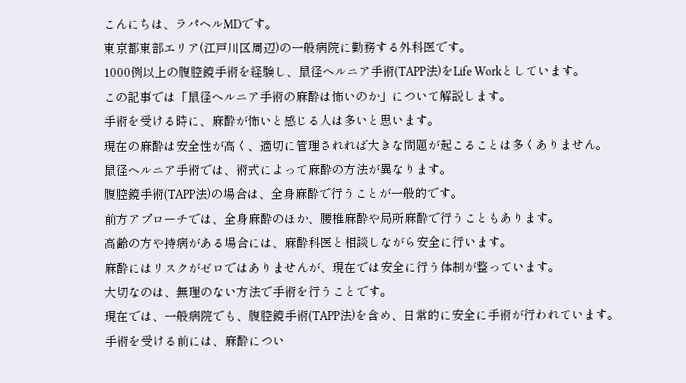こんにちは、ラパヘルMDです。
東京都東部エリア(江戸川区周辺)の一般病院に勤務する外科医です。
1000例以上の腹腔鏡手術を経験し、鼠径ヘルニア手術(TAPP法)をLife Workとしています。
この記事では「鼠径ヘルニア手術の麻酔は怖いのか」について解説します。
手術を受ける時に、麻酔が怖いと感じる人は多いと思います。
現在の麻酔は安全性が高く、適切に管理されれば大きな問題が起こることは多くありません。
鼠径ヘルニア手術では、術式によって麻酔の方法が異なります。
腹腔鏡手術(TAPP法)の場合は、全身麻酔で行うことが一般的です。
前方アプローチでは、全身麻酔のほか、腰椎麻酔や局所麻酔で行うこともあります。
高齢の方や持病がある場合には、麻酔科医と相談しながら安全に行います。
麻酔にはリスクがゼロではありませんが、現在では安全に行う体制が整っています。
大切なのは、無理のない方法で手術を行うことです。
現在では、一般病院でも、腹腔鏡手術(TAPP法)を含め、日常的に安全に手術が行われています。
手術を受ける前には、麻酔につい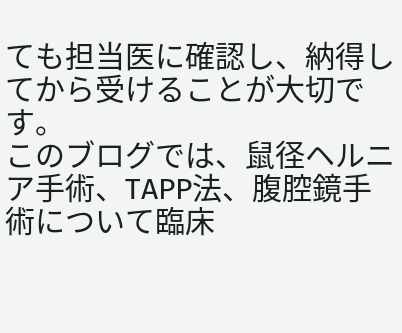ても担当医に確認し、納得してから受けることが大切です。
このブログでは、鼠径ヘルニア手術、TAPP法、腹腔鏡手術について臨床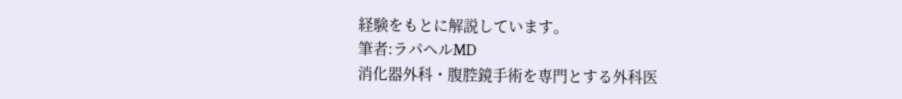経験をもとに解説しています。
筆者:ラパヘルMD
消化器外科・腹腔鏡手術を専門とする外科医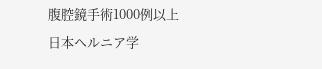腹腔鏡手術1000例以上
日本ヘルニア学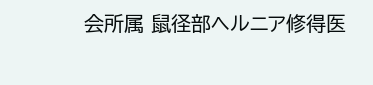会所属 鼠径部ヘルニア修得医